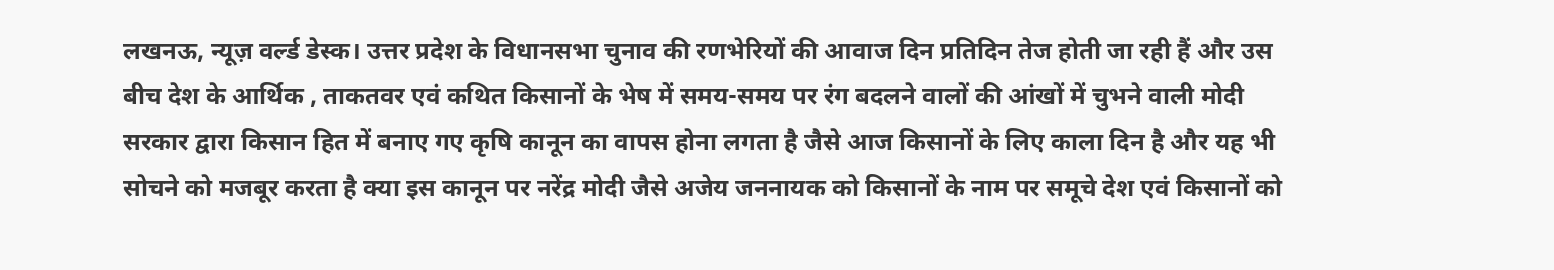लखनऊ, न्यूज़ वर्ल्ड डेस्क। उत्तर प्रदेश के विधानसभा चुनाव की रणभेरियों की आवाज दिन प्रतिदिन तेज होती जा रही हैं और उस बीच देश के आर्थिक , ताकतवर एवं कथित किसानों के भेष में समय-समय पर रंग बदलने वालों की आंखों में चुभने वाली मोदी सरकार द्वारा किसान हित में बनाए गए कृषि कानून का वापस होना लगता है जैसे आज किसानों के लिए काला दिन है और यह भी सोचने को मजबूर करता है क्या इस कानून पर नरेंद्र मोदी जैसे अजेय जननायक को किसानों के नाम पर समूचे देश एवं किसानों को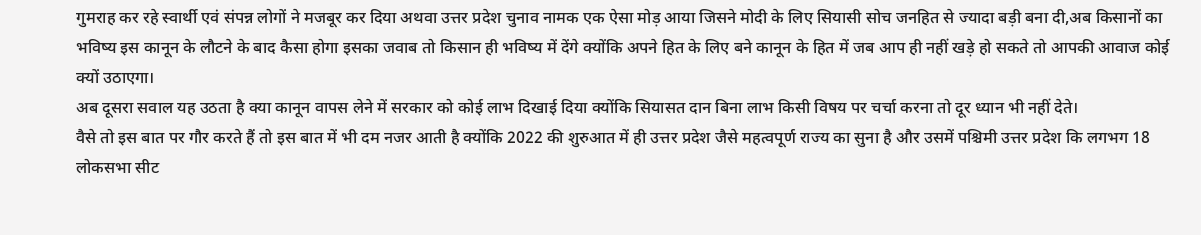गुमराह कर रहे स्वार्थी एवं संपन्न लोगों ने मजबूर कर दिया अथवा उत्तर प्रदेश चुनाव नामक एक ऐसा मोड़ आया जिसने मोदी के लिए सियासी सोच जनहित से ज्यादा बड़ी बना दी,अब किसानों का भविष्य इस कानून के लौटने के बाद कैसा होगा इसका जवाब तो किसान ही भविष्य में देंगे क्योंकि अपने हित के लिए बने कानून के हित में जब आप ही नहीं खड़े हो सकते तो आपकी आवाज कोई क्यों उठाएगा।
अब दूसरा सवाल यह उठता है क्या कानून वापस लेने में सरकार को कोई लाभ दिखाई दिया क्योंकि सियासत दान बिना लाभ किसी विषय पर चर्चा करना तो दूर ध्यान भी नहीं देते।
वैसे तो इस बात पर गौर करते हैं तो इस बात में भी दम नजर आती है क्योंकि 2022 की शुरुआत में ही उत्तर प्रदेश जैसे महत्वपूर्ण राज्य का सुना है और उसमें पश्चिमी उत्तर प्रदेश कि लगभग 18 लोकसभा सीट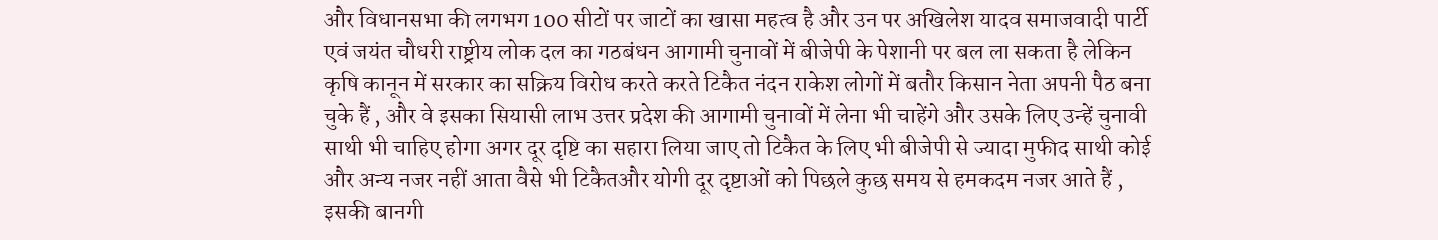और विधानसभा की लगभग 100 सीटों पर जाटों का खासा महत्व है और उन पर अखिलेश यादव समाजवादी पार्टी एवं जयंत चौधरी राष्ट्रीय लोक दल का गठबंधन आगामी चुनावों में बीजेपी के पेशानी पर बल ला सकता है लेकिन कृषि कानून में सरकार का सक्रिय विरोध करते करते टिकैत नंदन राकेश लोगों में बतौर किसान नेता अपनी पैठ बना चुके हैं , और वे इसका सियासी लाभ उत्तर प्रदेश की आगामी चुनावों में लेना भी चाहेंगे और उसके लिए उन्हें चुनावी साथी भी चाहिए होगा अगर दूर दृष्टि का सहारा लिया जाए तो टिकैत के लिए भी बीजेपी से ज्यादा मुफीद साथी कोई और अन्य नजर नहीं आता वैसे भी टिकैतऔर योगी दूर दृष्टाओं को पिछले कुछ समय से हमकदम नजर आते हैं , इसकी बानगी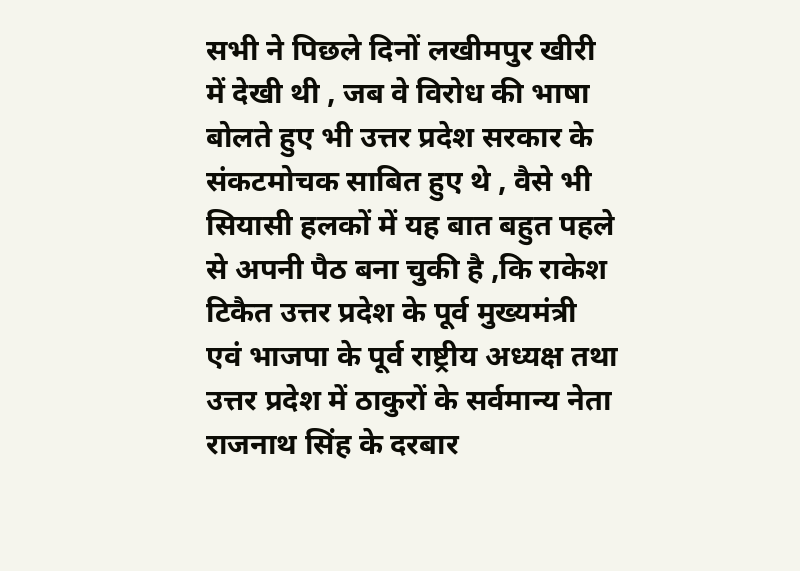सभी ने पिछले दिनों लखीमपुर खीरी में देखी थी , जब वे विरोध की भाषा बोलते हुए भी उत्तर प्रदेश सरकार के संकटमोचक साबित हुए थे , वैसे भी सियासी हलकों में यह बात बहुत पहले से अपनी पैठ बना चुकी है ,कि राकेश टिकैत उत्तर प्रदेश के पूर्व मुख्यमंत्री एवं भाजपा के पूर्व राष्ट्रीय अध्यक्ष तथा उत्तर प्रदेश में ठाकुरों के सर्वमान्य नेता राजनाथ सिंह के दरबार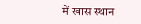में खास स्थान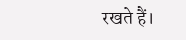रखते हैं।